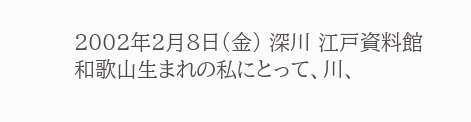2002年2月8日(金) 深川 江戸資料館 和歌山生まれの私にとって、川、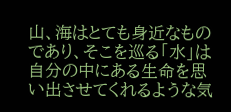山、海はとても身近なものであり、そこを巡る「水」は自分の中にある生命を思い出させてくれるような気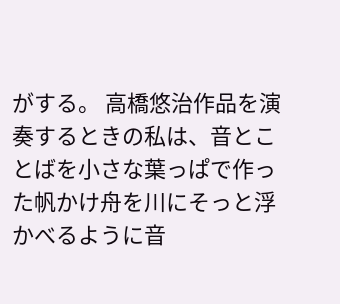がする。 高橋悠治作品を演奏するときの私は、音とことばを小さな葉っぱで作った帆かけ舟を川にそっと浮かべるように音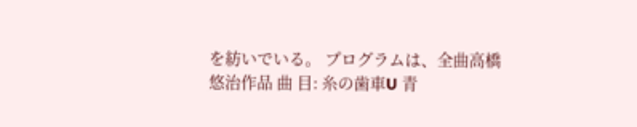を紡いでいる。 プログラムは、全曲高橋悠治作品 曲 目: 糸の歯車U 青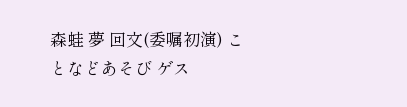森蛙 夢 回文(委嘱初演) ことなどあそび ゲス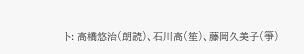ト: 高橋悠治(朗読)、石川高(笙)、藤岡久美子(箏)